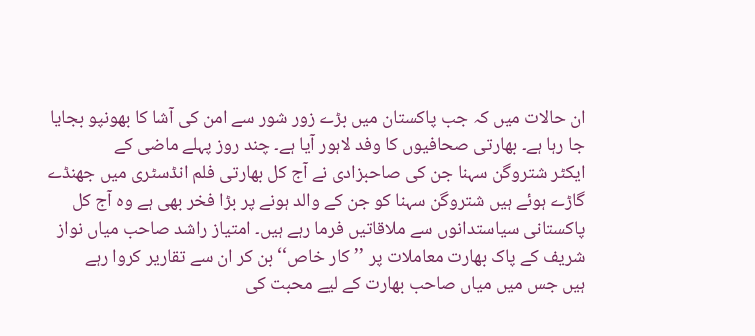ان حالات میں کہ جب پاکستان میں بڑے زور شور سے امن کی آشا کا بھونپو بجایا
جا رہا ہے۔ بھارتی صحافیوں کا وفد لاہور آیا ہے۔ چند روز پہلے ماضی کے
ایکٹر شتروگن سہنا جن کی صاحبزادی نے آج کل بھارتی فلم انڈسٹری میں جھنڈے
گاڑے ہوئے ہیں شتروگن سہنا کو جن کے والد ہونے پر بڑا فخر بھی ہے وہ آج کل
پاکستانی سیاستدانوں سے ملاقاتیں فرما رہے ہیں۔ امتیاز راشد صاحب میاں نواز
شریف کے پاک بھارت معاملات پر ’’کار خاص‘‘ بن کر ان سے تقاریر کروا رہے
ہیں جس میں میاں صاحب بھارت کے لیے محبت کی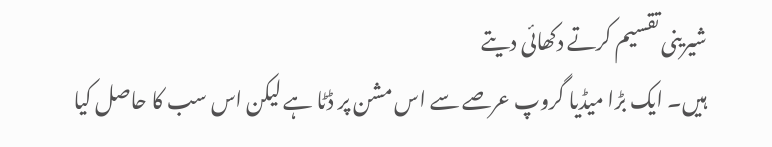شیرینی تقسیم کرتے دکھائی دیتے
ہیں۔ ایک بڑا میڈیا گروپ عرصے سے اس مشن پر ڈٹا ہے لیکن اس سب کا حاصل کیا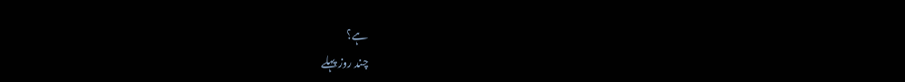ہے؟
چند روز پہلے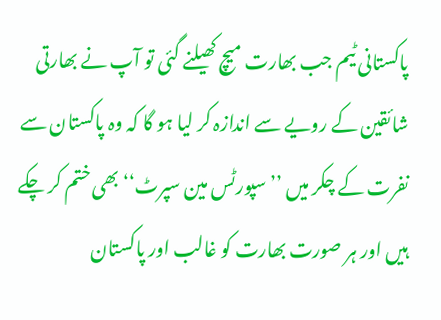پاکستانی ٹیم جب بھارت میچ کھیلنے گئی تو آپ نے بھارتی شائقین کے رویے سے اندازہ کر لیا ہو گا کہ وہ پاکستان سے نفرت کے چکر میں ’’سپورٹس مین سپرٹ‘‘ بھی ختم کر چکے ہیں اور ہر صورت بھارت کو غالب اور پاکستان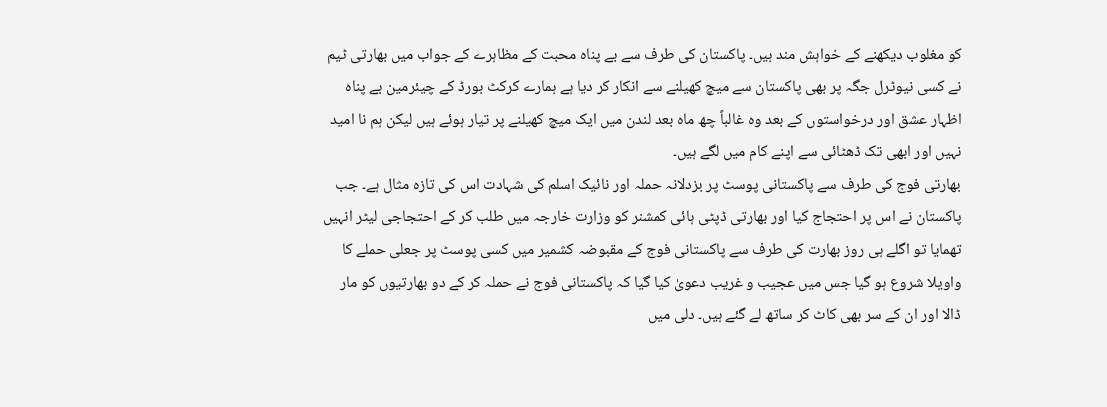کو مغلوب دیکھنے کے خواہش مند ہیں۔ پاکستان کی طرف سے بے پناہ محبت کے مظاہرے کے جواب میں بھارتی ٹیم نے کسی نیوٹرل جگہ پر بھی پاکستان سے میچ کھیلنے سے انکار کر دیا ہے ہمارے کرکٹ بورڈ کے چیئرمین بے پناہ اظہار عشق اور درخواستوں کے بعد وہ غالباً چھ ماہ بعد لندن میں ایک میچ کھیلنے پر تیار ہوئے ہیں لیکن ہم نا امید نہیں اور ابھی تک ڈھٹائی سے اپنے کام میں لگے ہیں۔
بھارتی فوج کی طرف سے پاکستانی پوسٹ پر بزدلانہ حملہ اور نائیک اسلم کی شہادت اس کی تازہ مثال ہے۔ جب پاکستان نے اس پر احتجاج کیا اور بھارتی ڈپٹی ہائی کمشنر کو وزارت خارجہ میں طلب کر کے احتجاجی لیٹر انہیں تھمایا تو اگلے ہی روز بھارت کی طرف سے پاکستانی فوج کے مقبوضہ کشمیر میں کسی پوسٹ پر جعلی حملے کا واویلا شروع ہو گیا جس میں عجیب و غریب دعویٰ کیا گیا کہ پاکستانی فوج نے حملہ کر کے دو بھارتیوں کو مار ڈالا اور ان کے سر بھی کاٹ کر ساتھ لے گئے ہیں۔ دلی میں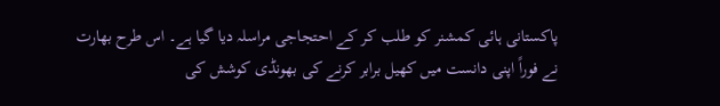پاکستانی ہائی کمشنر کو طلب کر کے احتجاجی مراسلہ دیا گیا ہے۔ اس طرح بھارت نے فوراً اپنی دانست میں کھیل برابر کرنے کی بھونڈی کوشش کی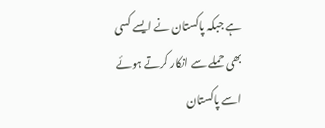ہے جبکہ پاکستان نے ایسے کسی بھی حملے سے انکار کرتے ہوئے اسے پاکستان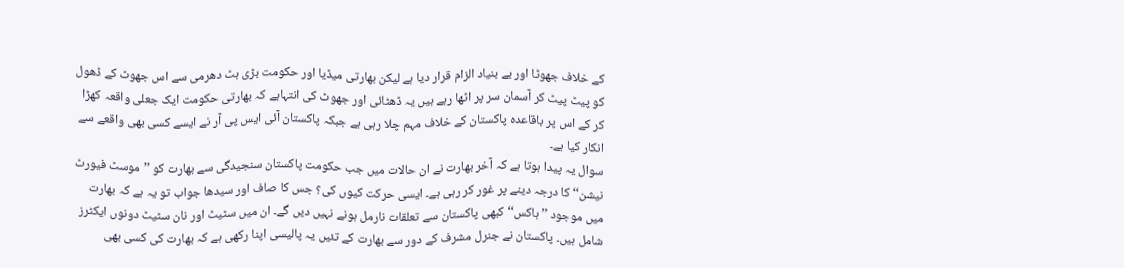کے خلاف جھوٹا اور بے بنیاد الزام قرار دیا ہے لیکن بھارتی میڈیا اور حکومت بڑی ہٹ دھرمی سے اس جھوٹ کے ڈھول کو پیٹ پیٹ کر آسمان سر پر اٹھا رہے ہیں یہ ڈھٹائی اور جھوٹ کی انتہاہے کہ بھارتی حکومت ایک جعلی واقعہ کھڑا کر کے اس پر باقاعدہ پاکستان کے خلاف مہم چلا رہی ہے جبکہ پاکستان آئی ایس پی آر نے ایسے کسی بھی واقعے سے انکار کیا ہے۔
سوال یہ پیدا ہوتا ہے کہ آخر بھارت نے ان حالات میں جب حکومت پاکستان سنجیدگی سے بھارت کو ’’موسٹ فیورٹ نیشن‘‘ کا درجہ دینے پر غور کر رہی ہے۔ ایسی حرکت کیوں کی؟ جس کا صاف اور سیدھا جواب تو یہ ہے کہ بھارت میں موجود ’’ہاکس‘‘ کبھی پاکستان سے تعلقات نارمل ہونے نہیں دیں گے۔ ان میں سٹیٹ اور نان سٹیٹ دونوں ایکٹرز شامل ہیں۔ پاکستان نے جنرل مشرف کے دور سے بھارت کے تئیں یہ پالیسی اپنا رکھی ہے کہ بھارت کی کسی بھی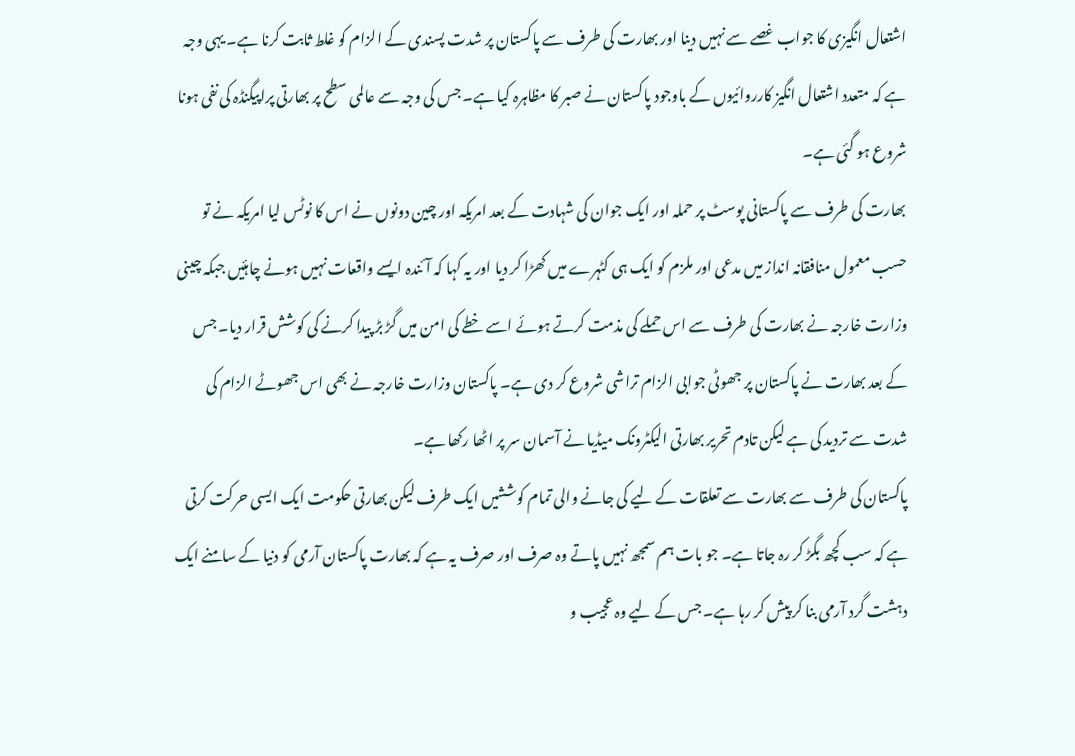اشتعال انگیزی کا جواب غصے سے نہیں دینا اور بھارت کی طرف سے پاکستان پر شدت پسندی کے الزام کو غلط ثابت کرنا ہے۔ یہی وجہ ہے کہ متعدد اشتعال انگیز کارروائیوں کے باوجود پاکستان نے صبر کا مظاہرہ کیا ہے۔ جس کی وجہ سے عالمی سطح پر بھارتی پراپیگنڈہ کی نفی ہونا شروع ہو گئی ہے۔
بھارت کی طرف سے پاکستانی پوسٹ پر حملہ اور ایک جوان کی شہادت کے بعد امریکہ اور چین دونوں نے اس کا نوٹس لیا امریکہ نے تو حسب معمول منافقانہ انداز میں مدعی اور ملزم کو ایک ہی کٹہرے میں کھڑا کر دیا اور یہ کہا کہ آئندہ ایسے واقعات نہیں ہونے چاہئیں جبکہ چینی وزارت خارجہ نے بھارت کی طرف سے اس حملے کی مذمت کرتے ہوئے اسے خطے کی امن میں گڑ بڑ پیدا کرنے کی کوشش قرار دیا۔ جس کے بعد بھارت نے پاکستان پر جھوٹی جوابی الزام تراشی شروع کر دی ہے۔ پاکستان وزارت خارجہ نے بھی اس جھوٹے الزام کی شدت سے تردید کی ہے لیکن تادم تحریر بھارتی الیکٹرونک میڈیا نے آسمان سر پر اٹھا رکھا ہے۔
پاکستان کی طرف سے بھارت سے تعلقات کے لیے کی جانے والی تمام کوششیں ایک طرف لیکن بھارتی حکومت ایک ایسی حرکت کرتی ہے کہ سب کچھ بگڑ کر رہ جاتا ہے۔ جو بات ہم سمجھ نہیں پاتے وہ صرف اور صرف یہ ہے کہ بھارت پاکستان آرمی کو دنیا کے سامنے ایک دہشت گرد آرمی بنا کر پیش کر رہا ہے۔ جس کے لیے وہ عجیب و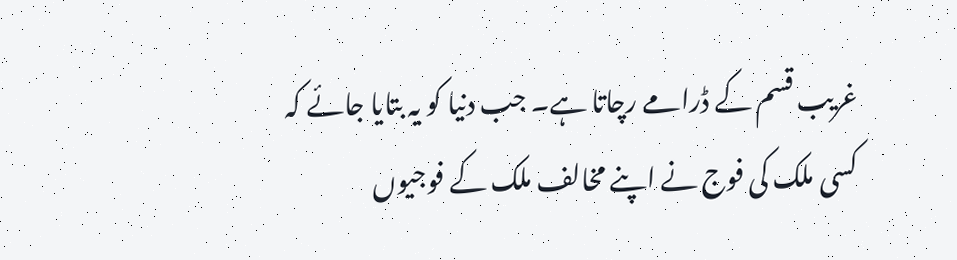غریب قسم کے ڈرامے رچاتا ہے۔ جب دنیا کو یہ بتایا جائے کہ کسی ملک کی فوج نے اپنے مخالف ملک کے فوجیوں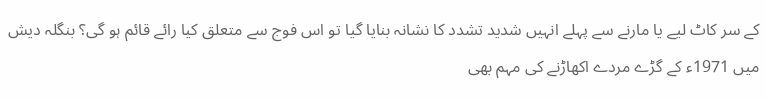کے سر کاٹ لیے یا مارنے سے پہلے انہیں شدید تشدد کا نشانہ بنایا گیا تو اس فوج سے متعلق کیا رائے قائم ہو گی؟ بنگلہ دیش میں 1971ء کے گڑے مردے اکھاڑنے کی مہم بھی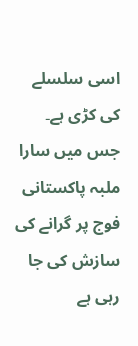اسی سلسلے کی کڑی ہے۔ جس میں سارا ملبہ پاکستانی فوج پر گرانے کی سازش کی جا رہی ہے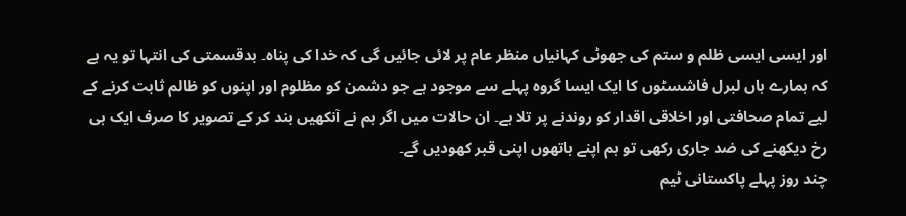اور ایسی ایسی ظلم و ستم کی جھوٹی کہانیاں منظر عام پر لائی جائیں گی کہ خدا کی پناہ۔ بدقسمتی کی انتہا تو یہ ہے کہ ہمارے ہاں لبرل فاشسٹوں کا ایک ایسا گروہ پہلے سے موجود ہے جو دشمن کو مظلوم اور اپنوں کو ظالم ثابت کرنے کے لیے تمام صحافتی اور اخلاقی اقدار کو روندنے پر تلا ہے۔ ان حالات میں اگر ہم نے آنکھیں بند کر کے تصویر کا صرف ایک ہی رخ دیکھنے کی ضد جاری رکھی تو ہم اپنے ہاتھوں اپنی قبر کھودیں گے۔
چند روز پہلے پاکستانی ٹیم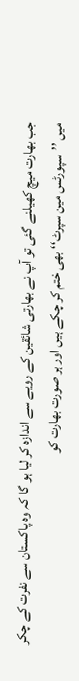جب بھارت میچ کھیلنے گئی تو آپ نے بھارتی شائقین کے رویے سے اندازہ کر لیا ہو گا کہ وہ پاکستان سے نفرت کے چکر میں ’’سپورٹس مین سپرٹ‘‘ بھی ختم کر چکے ہیں اور ہر صورت بھارت کو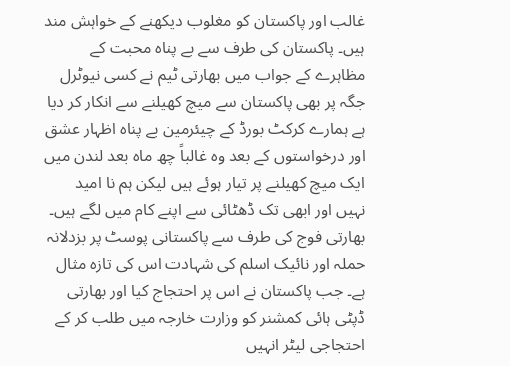غالب اور پاکستان کو مغلوب دیکھنے کے خواہش مند ہیں۔ پاکستان کی طرف سے بے پناہ محبت کے مظاہرے کے جواب میں بھارتی ٹیم نے کسی نیوٹرل جگہ پر بھی پاکستان سے میچ کھیلنے سے انکار کر دیا ہے ہمارے کرکٹ بورڈ کے چیئرمین بے پناہ اظہار عشق اور درخواستوں کے بعد وہ غالباً چھ ماہ بعد لندن میں ایک میچ کھیلنے پر تیار ہوئے ہیں لیکن ہم نا امید نہیں اور ابھی تک ڈھٹائی سے اپنے کام میں لگے ہیں۔
بھارتی فوج کی طرف سے پاکستانی پوسٹ پر بزدلانہ حملہ اور نائیک اسلم کی شہادت اس کی تازہ مثال ہے۔ جب پاکستان نے اس پر احتجاج کیا اور بھارتی ڈپٹی ہائی کمشنر کو وزارت خارجہ میں طلب کر کے احتجاجی لیٹر انہیں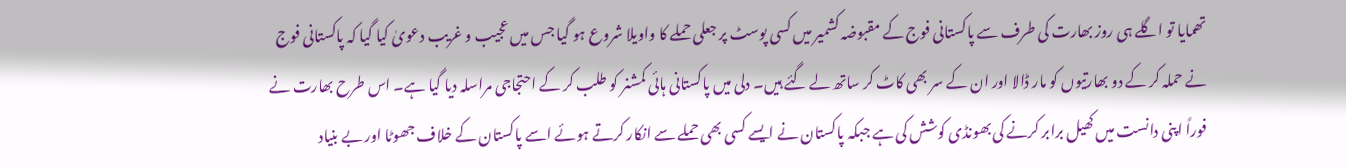تھمایا تو اگلے ہی روز بھارت کی طرف سے پاکستانی فوج کے مقبوضہ کشمیر میں کسی پوسٹ پر جعلی حملے کا واویلا شروع ہو گیا جس میں عجیب و غریب دعویٰ کیا گیا کہ پاکستانی فوج نے حملہ کر کے دو بھارتیوں کو مار ڈالا اور ان کے سر بھی کاٹ کر ساتھ لے گئے ہیں۔ دلی میں پاکستانی ہائی کمشنر کو طلب کر کے احتجاجی مراسلہ دیا گیا ہے۔ اس طرح بھارت نے فوراً اپنی دانست میں کھیل برابر کرنے کی بھونڈی کوشش کی ہے جبکہ پاکستان نے ایسے کسی بھی حملے سے انکار کرتے ہوئے اسے پاکستان کے خلاف جھوٹا اور بے بنیاد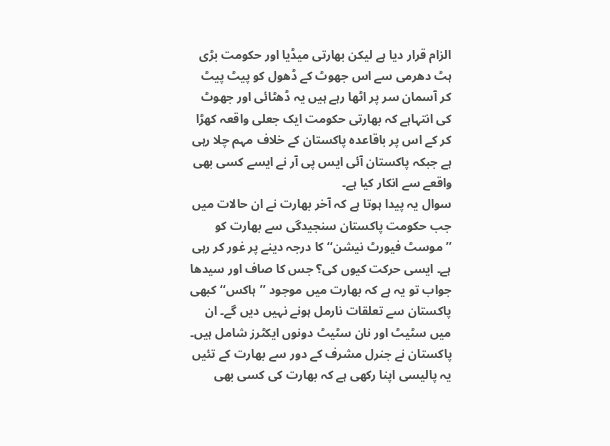الزام قرار دیا ہے لیکن بھارتی میڈیا اور حکومت بڑی ہٹ دھرمی سے اس جھوٹ کے ڈھول کو پیٹ پیٹ کر آسمان سر پر اٹھا رہے ہیں یہ ڈھٹائی اور جھوٹ کی انتہاہے کہ بھارتی حکومت ایک جعلی واقعہ کھڑا کر کے اس پر باقاعدہ پاکستان کے خلاف مہم چلا رہی ہے جبکہ پاکستان آئی ایس پی آر نے ایسے کسی بھی واقعے سے انکار کیا ہے۔
سوال یہ پیدا ہوتا ہے کہ آخر بھارت نے ان حالات میں جب حکومت پاکستان سنجیدگی سے بھارت کو ’’موسٹ فیورٹ نیشن‘‘ کا درجہ دینے پر غور کر رہی ہے۔ ایسی حرکت کیوں کی؟ جس کا صاف اور سیدھا جواب تو یہ ہے کہ بھارت میں موجود ’’ہاکس‘‘ کبھی پاکستان سے تعلقات نارمل ہونے نہیں دیں گے۔ ان میں سٹیٹ اور نان سٹیٹ دونوں ایکٹرز شامل ہیں۔ پاکستان نے جنرل مشرف کے دور سے بھارت کے تئیں یہ پالیسی اپنا رکھی ہے کہ بھارت کی کسی بھی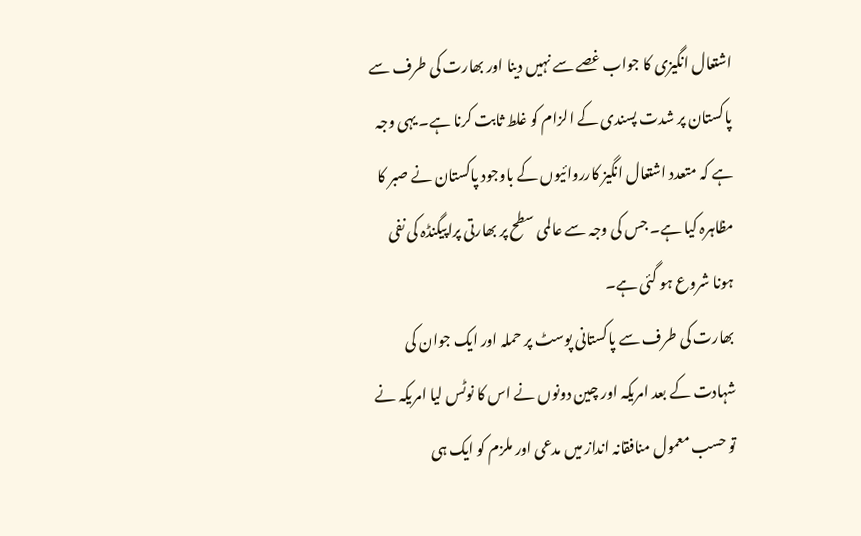اشتعال انگیزی کا جواب غصے سے نہیں دینا اور بھارت کی طرف سے پاکستان پر شدت پسندی کے الزام کو غلط ثابت کرنا ہے۔ یہی وجہ ہے کہ متعدد اشتعال انگیز کارروائیوں کے باوجود پاکستان نے صبر کا مظاہرہ کیا ہے۔ جس کی وجہ سے عالمی سطح پر بھارتی پراپیگنڈہ کی نفی ہونا شروع ہو گئی ہے۔
بھارت کی طرف سے پاکستانی پوسٹ پر حملہ اور ایک جوان کی شہادت کے بعد امریکہ اور چین دونوں نے اس کا نوٹس لیا امریکہ نے تو حسب معمول منافقانہ انداز میں مدعی اور ملزم کو ایک ہی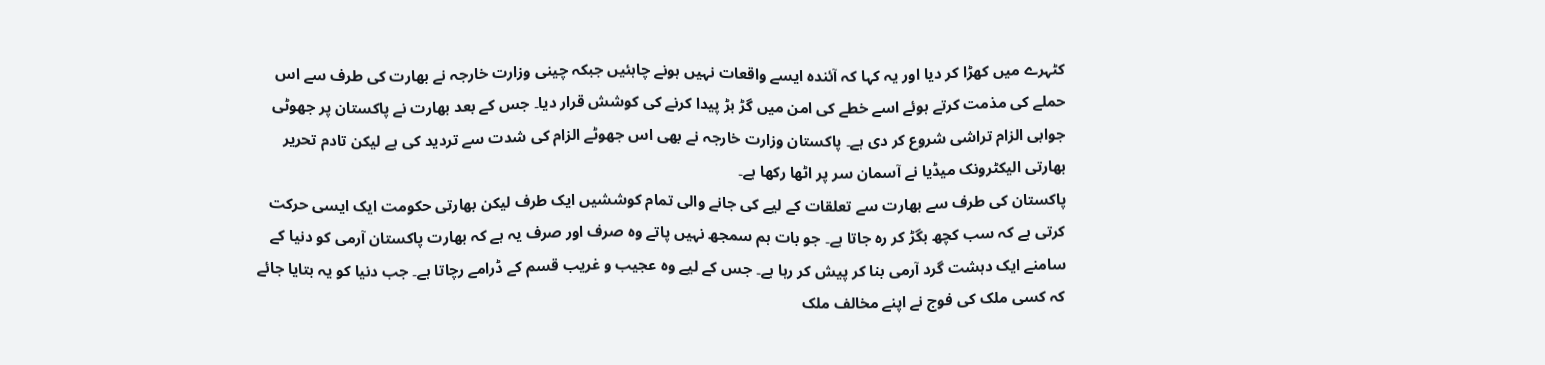کٹہرے میں کھڑا کر دیا اور یہ کہا کہ آئندہ ایسے واقعات نہیں ہونے چاہئیں جبکہ چینی وزارت خارجہ نے بھارت کی طرف سے اس حملے کی مذمت کرتے ہوئے اسے خطے کی امن میں گڑ بڑ پیدا کرنے کی کوشش قرار دیا۔ جس کے بعد بھارت نے پاکستان پر جھوٹی جوابی الزام تراشی شروع کر دی ہے۔ پاکستان وزارت خارجہ نے بھی اس جھوٹے الزام کی شدت سے تردید کی ہے لیکن تادم تحریر بھارتی الیکٹرونک میڈیا نے آسمان سر پر اٹھا رکھا ہے۔
پاکستان کی طرف سے بھارت سے تعلقات کے لیے کی جانے والی تمام کوششیں ایک طرف لیکن بھارتی حکومت ایک ایسی حرکت کرتی ہے کہ سب کچھ بگڑ کر رہ جاتا ہے۔ جو بات ہم سمجھ نہیں پاتے وہ صرف اور صرف یہ ہے کہ بھارت پاکستان آرمی کو دنیا کے سامنے ایک دہشت گرد آرمی بنا کر پیش کر رہا ہے۔ جس کے لیے وہ عجیب و غریب قسم کے ڈرامے رچاتا ہے۔ جب دنیا کو یہ بتایا جائے کہ کسی ملک کی فوج نے اپنے مخالف ملک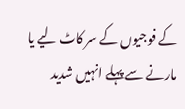کے فوجیوں کے سر کاٹ لیے یا مارنے سے پہلے انہیں شدید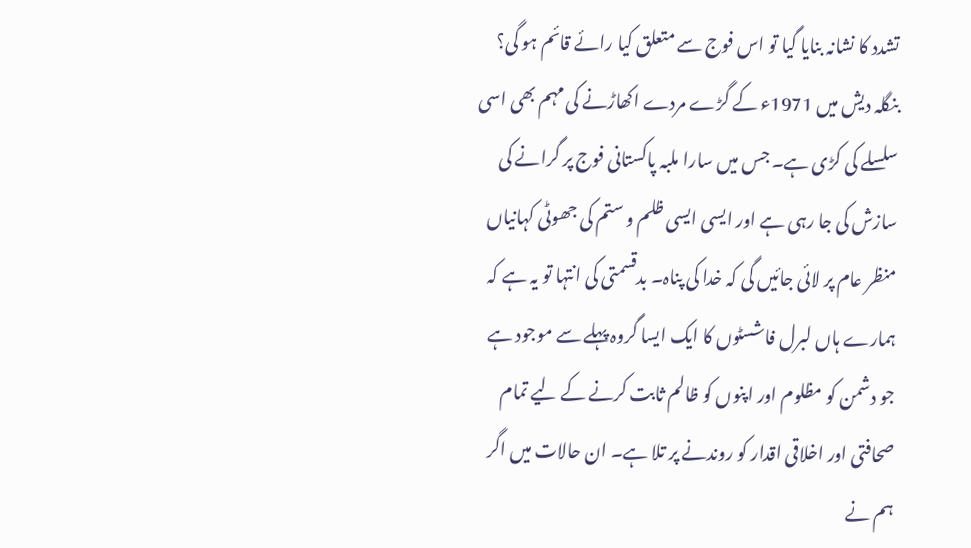تشدد کا نشانہ بنایا گیا تو اس فوج سے متعلق کیا رائے قائم ہو گی؟ بنگلہ دیش میں 1971ء کے گڑے مردے اکھاڑنے کی مہم بھی اسی سلسلے کی کڑی ہے۔ جس میں سارا ملبہ پاکستانی فوج پر گرانے کی سازش کی جا رہی ہے اور ایسی ایسی ظلم و ستم کی جھوٹی کہانیاں منظر عام پر لائی جائیں گی کہ خدا کی پناہ۔ بدقسمتی کی انتہا تو یہ ہے کہ ہمارے ہاں لبرل فاشسٹوں کا ایک ایسا گروہ پہلے سے موجود ہے جو دشمن کو مظلوم اور اپنوں کو ظالم ثابت کرنے کے لیے تمام صحافتی اور اخلاقی اقدار کو روندنے پر تلا ہے۔ ان حالات میں اگر ہم نے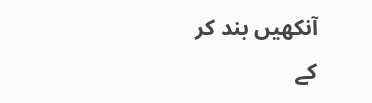آنکھیں بند کر کے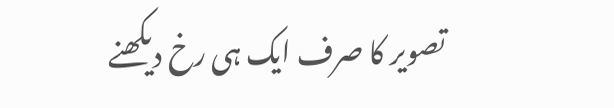تصویر کا صرف ایک ہی رخ دیکھنے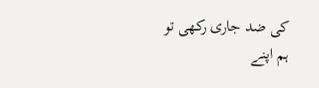کی ضد جاری رکھی تو ہم اپنے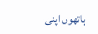ہاتھوں اپنی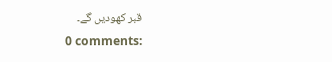قبر کھودیں گے۔
0 comments: